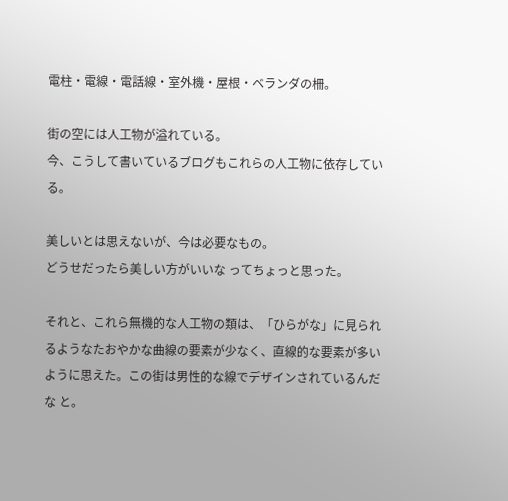電柱・電線・電話線・室外機・屋根・ベランダの柵。

街の空には人工物が溢れている。
今、こうして書いているブログもこれらの人工物に依存している。

美しいとは思えないが、今は必要なもの。
どうせだったら美しい方がいいな ってちょっと思った。

それと、これら無機的な人工物の類は、「ひらがな」に見られるようなたおやかな曲線の要素が少なく、直線的な要素が多いように思えた。この街は男性的な線でデザインされているんだな と。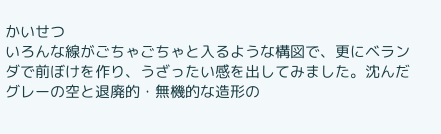かいせつ
いろんな線がごちゃごちゃと入るような構図で、更にベランダで前ぼけを作り、うざったい感を出してみました。沈んだグレーの空と退廃的・無機的な造形の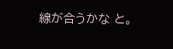線が合うかな と。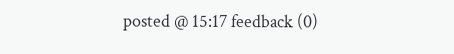posted @ 15:17 feedback (0)